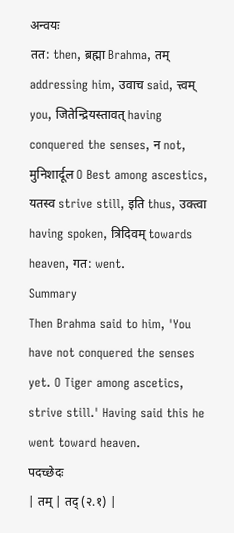अन्वयः
तत: then, ब्रह्मा Brahma, तम् addressing him, उवाच said, त्त्वम् you, जितेन्द्रियस्तावत् having conquered the senses, न not, मुनिशार्दूल O Best among ascestics, यतस्व strive still, इति thus, उक्त्वा having spoken, त्रिदिवम् towards heaven, गत: went.
Summary
Then Brahma said to him, 'You have not conquered the senses yet. O Tiger among ascetics, strive still.' Having said this he went toward heaven.
पदच्छेदः
| तम् | तद् (२.१) |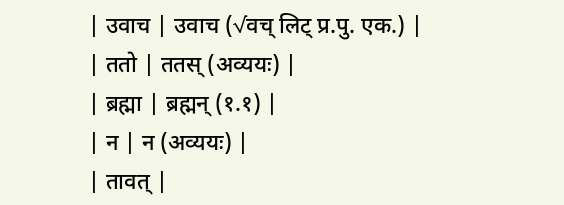| उवाच | उवाच (√वच् लिट् प्र.पु. एक.) |
| ततो | ततस् (अव्ययः) |
| ब्रह्मा | ब्रह्मन् (१.१) |
| न | न (अव्ययः) |
| तावत् |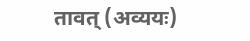तावत् (अव्ययः)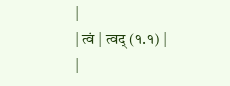|
| त्वं | त्वद् (१.१) |
|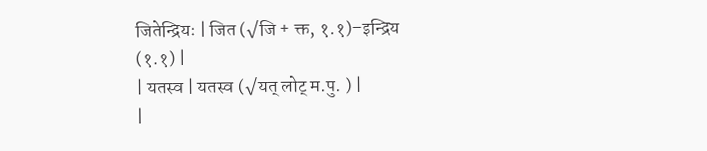जितेन्द्रियः | जित (√जि + क्त, १.१)–इन्द्रिय (१.१) |
| यतस्व | यतस्व (√यत् लोट् म.पु. ) |
|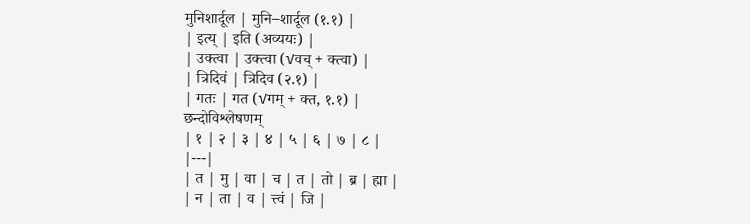मुनिशार्दूल | मुनि–शार्दूल (१.१) |
| इत्य् | इति (अव्ययः) |
| उक्त्वा | उक्त्वा (√वच् + क्त्वा) |
| त्रिदिवं | त्रिदिव (२.१) |
| गतः | गत (√गम् + क्त, १.१) |
छन्दोविश्लेषणम्
| १ | २ | ३ | ४ | ५ | ६ | ७ | ८ |
|---|
| त | मु | वा | च | त | तो | ब्र | ह्मा |
| न | ता | व | त्त्वं | जि |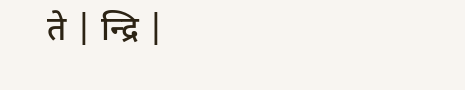ते | न्द्रि |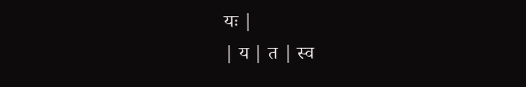यः |
| य | त | स्व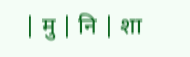| मु | नि | शा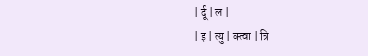| र्दू | ल |
| इ | त्यु | क्त्वा | त्रि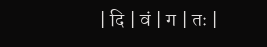| दि | वं | ग | तः |